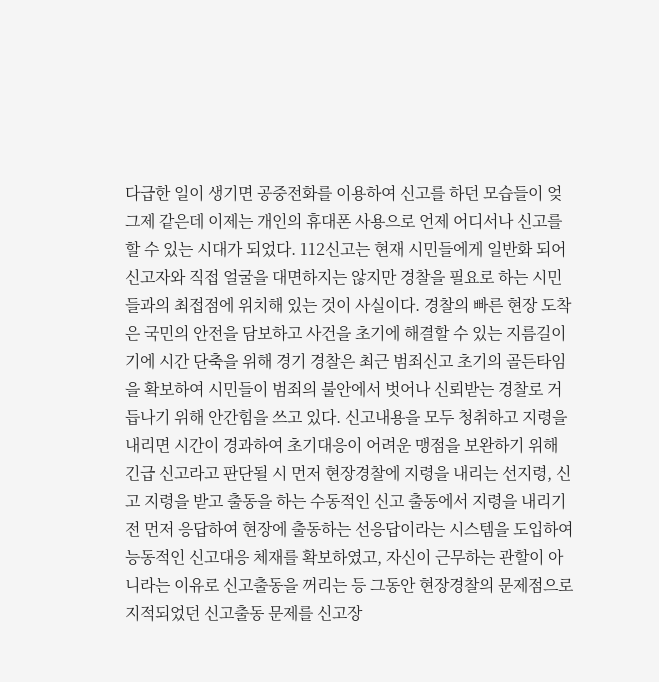다급한 일이 생기면 공중전화를 이용하여 신고를 하던 모습들이 엊그제 같은데 이제는 개인의 휴대폰 사용으로 언제 어디서나 신고를 할 수 있는 시대가 되었다. 112신고는 현재 시민들에게 일반화 되어 신고자와 직접 얼굴을 대면하지는 않지만 경찰을 필요로 하는 시민들과의 최접점에 위치해 있는 것이 사실이다. 경찰의 빠른 현장 도착은 국민의 안전을 담보하고 사건을 초기에 해결할 수 있는 지름길이기에 시간 단축을 위해 경기 경찰은 최근 범죄신고 초기의 골든타임을 확보하여 시민들이 범죄의 불안에서 벗어나 신뢰받는 경찰로 거듭나기 위해 안간힘을 쓰고 있다. 신고내용을 모두 청취하고 지령을 내리면 시간이 경과하여 초기대응이 어려운 맹점을 보완하기 위해 긴급 신고라고 판단될 시 먼저 현장경찰에 지령을 내리는 선지령, 신고 지령을 받고 출동을 하는 수동적인 신고 출동에서 지령을 내리기 전 먼저 응답하여 현장에 출동하는 선응답이라는 시스템을 도입하여 능동적인 신고대응 체재를 확보하였고, 자신이 근무하는 관할이 아니라는 이유로 신고출동을 꺼리는 등 그동안 현장경찰의 문제점으로 지적되었던 신고출동 문제를 신고장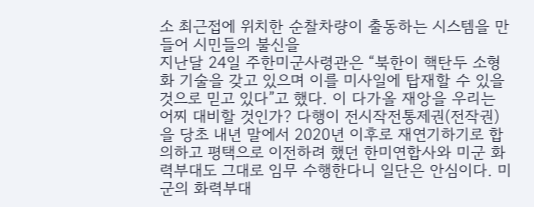소 최근접에 위치한 순찰차량이 출동하는 시스템을 만들어 시민들의 불신을
지난달 24일 주한미군사령관은 “북한이 핵탄두 소형화 기술을 갖고 있으며 이를 미사일에 탑재할 수 있을 것으로 믿고 있다”고 했다. 이 다가올 재앙을 우리는 어찌 대비할 것인가? 다행이 전시작전통제권(전작권)을 당초 내년 말에서 2020년 이후로 재연기하기로 합의하고 평택으로 이전하려 했던 한미연합사와 미군 화력부대도 그대로 임무 수행한다니 일단은 안심이다. 미군의 화력부대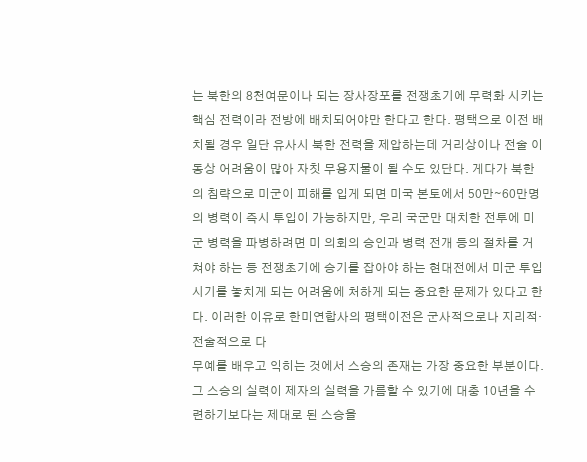는 북한의 8천여문이나 되는 장사장포를 전쟁초기에 무력화 시키는 핵심 전력이라 전방에 배치되어야만 한다고 한다. 평택으로 이전 배치될 경우 일단 유사시 북한 전력을 제압하는데 거리상이나 전술 이동상 어려움이 많아 자칫 무용지물이 될 수도 있단다. 게다가 북한의 침략으로 미군이 피해를 입게 되면 미국 본토에서 50만∼60만명의 병력이 즉시 투입이 가능하지만, 우리 국군만 대치한 전투에 미군 병력을 파병하려면 미 의회의 승인과 병력 전개 등의 절차를 거쳐야 하는 등 전쟁초기에 승기를 잡아야 하는 현대전에서 미군 투입시기를 놓치게 되는 어려움에 처하게 되는 중요한 문제가 있다고 한다. 이러한 이유로 한미연합사의 평택이전은 군사적으로나 지리적·전술적으로 다
무예를 배우고 익히는 것에서 스승의 존재는 가장 중요한 부분이다. 그 스승의 실력이 제자의 실력을 가름할 수 있기에 대충 10년을 수련하기보다는 제대로 된 스승을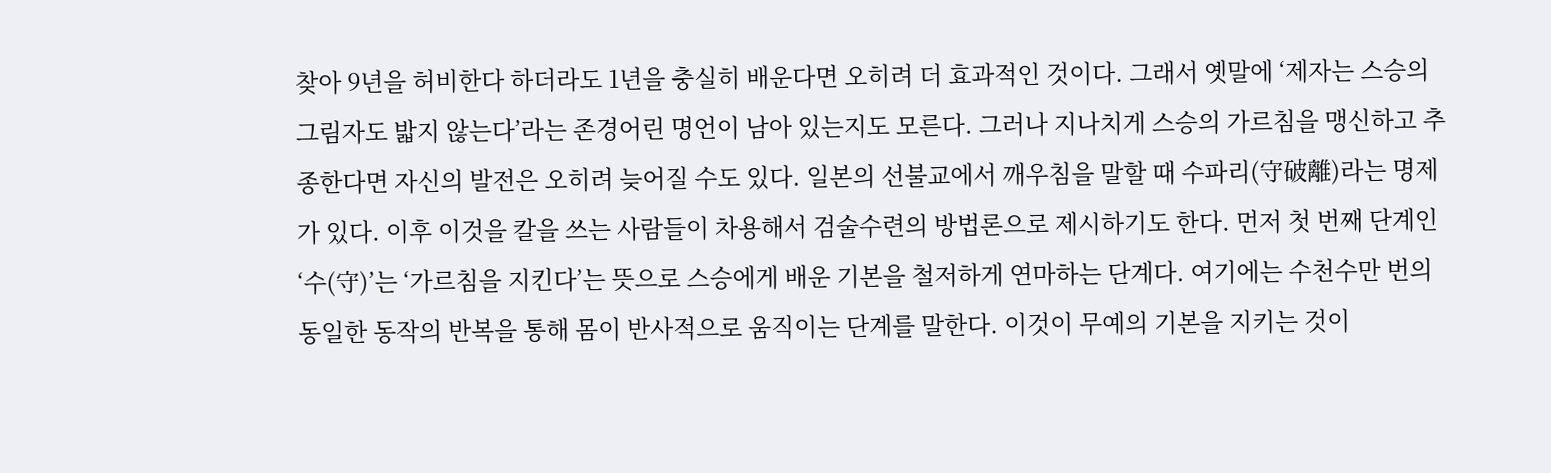찾아 9년을 허비한다 하더라도 1년을 충실히 배운다면 오히려 더 효과적인 것이다. 그래서 옛말에 ‘제자는 스승의 그림자도 밟지 않는다’라는 존경어린 명언이 남아 있는지도 모른다. 그러나 지나치게 스승의 가르침을 맹신하고 추종한다면 자신의 발전은 오히려 늦어질 수도 있다. 일본의 선불교에서 깨우침을 말할 때 수파리(守破離)라는 명제가 있다. 이후 이것을 칼을 쓰는 사람들이 차용해서 검술수련의 방법론으로 제시하기도 한다. 먼저 첫 번째 단계인 ‘수(守)’는 ‘가르침을 지킨다’는 뜻으로 스승에게 배운 기본을 철저하게 연마하는 단계다. 여기에는 수천수만 번의 동일한 동작의 반복을 통해 몸이 반사적으로 움직이는 단계를 말한다. 이것이 무예의 기본을 지키는 것이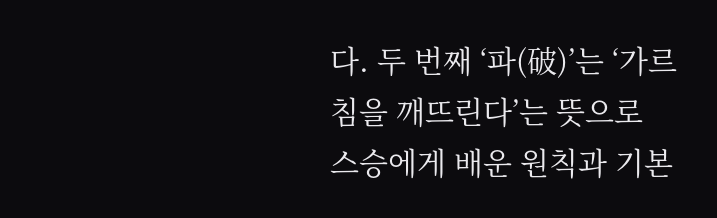다. 두 번째 ‘파(破)’는 ‘가르침을 깨뜨린다’는 뜻으로 스승에게 배운 원칙과 기본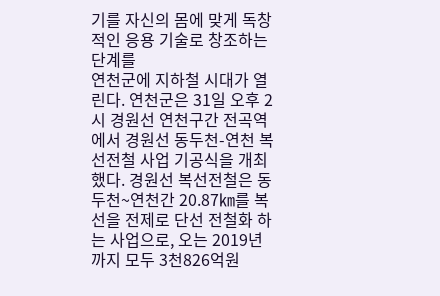기를 자신의 몸에 맞게 독창적인 응용 기술로 창조하는 단계를
연천군에 지하철 시대가 열린다. 연천군은 31일 오후 2시 경원선 연천구간 전곡역에서 경원선 동두천-연천 복선전철 사업 기공식을 개최했다. 경원선 복선전철은 동두천~연천간 20.87㎞를 복선을 전제로 단선 전철화 하는 사업으로, 오는 2019년까지 모두 3천826억원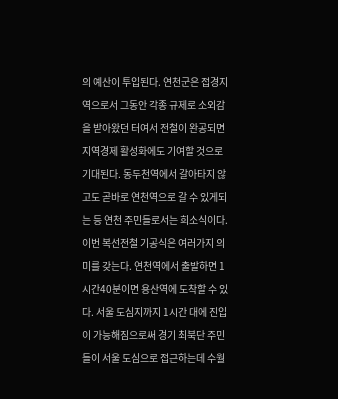의 예산이 투입된다. 연천군은 접경지역으로서 그동안 각종 규제로 소외감을 받아왔던 터여서 전철이 완공되면 지역경제 활성화에도 기여할 것으로 기대된다. 동두천역에서 갈아타지 않고도 곧바로 연천역으로 갈 수 있게되는 등 연천 주민들로서는 희소식이다. 이번 복선전철 기공식은 여러가지 의미를 갖는다. 연천역에서 출발하면 1시간40분이면 용산역에 도착할 수 있다. 서울 도심지까지 1시간 대에 진입이 가능해짐으로써 경기 최북단 주민들이 서울 도심으로 접근하는데 수월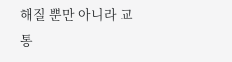해질 뿐만 아니라 교통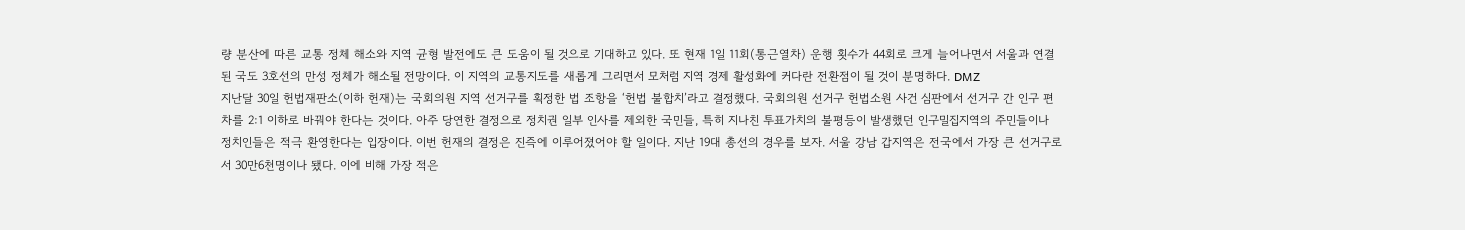량 분산에 따른 교통 정체 해소와 지역 균형 발전에도 큰 도움이 될 것으로 기대하고 있다. 또 현재 1일 11회(통근열차) 운행 횟수가 44회로 크게 늘어나면서 서울과 연결된 국도 3호선의 만성 정체가 해소될 전망이다. 이 지역의 교통지도를 새롭게 그리면서 모처럼 지역 경제 활성화에 커다란 전환점이 될 것이 분명하다. DMZ
지난달 30일 헌법재판소(이하 헌재)는 국회의원 지역 선거구를 획정한 법 조항을 ‘헌법 불합치’라고 결정했다. 국회의원 선거구 헌법소원 사건 심판에서 선거구 간 인구 편차를 2:1 이하로 바꿔야 한다는 것이다. 아주 당연한 결정으로 정치권 일부 인사를 제외한 국민들, 특히 지나친 투표가치의 불평등이 발생했던 인구밀집지역의 주민들이나 정치인들은 적극 환영한다는 입장이다. 이번 헌재의 결정은 진즉에 이루어졌어야 할 일이다. 지난 19대 총선의 경우를 보자. 서울 강남 갑지역은 전국에서 가장 큰 선거구로서 30만6천명이나 됐다. 이에 비해 가장 적은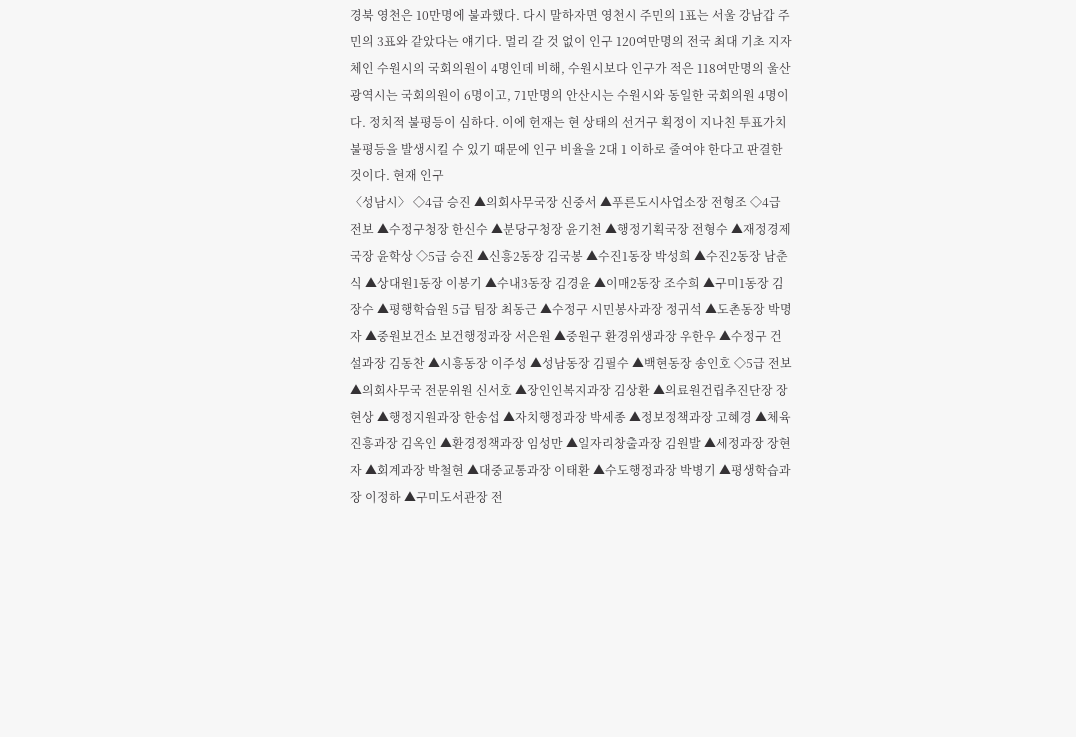경북 영천은 10만명에 불과했다. 다시 말하자면 영천시 주민의 1표는 서울 강남갑 주민의 3표와 같았다는 얘기다. 멀리 갈 것 없이 인구 120여만명의 전국 최대 기초 지자체인 수원시의 국회의원이 4명인데 비해, 수원시보다 인구가 적은 118여만명의 울산광역시는 국회의원이 6명이고, 71만명의 안산시는 수원시와 동일한 국회의원 4명이다. 정치적 불평등이 심하다. 이에 헌재는 현 상태의 선거구 획정이 지나친 투표가치 불평등을 발생시킬 수 있기 때문에 인구 비율을 2대 1 이하로 줄여야 한다고 판결한 것이다. 현재 인구
〈성남시〉 ◇4급 승진 ▲의회사무국장 신중서 ▲푸른도시사업소장 전형조 ◇4급 전보 ▲수정구청장 한신수 ▲분당구청장 윤기천 ▲행정기획국장 전형수 ▲재정경제국장 윤학상 ◇5급 승진 ▲신흥2동장 김국봉 ▲수진1동장 박성희 ▲수진2동장 남춘식 ▲상대원1동장 이봉기 ▲수내3동장 김경윤 ▲이매2동장 조수희 ▲구미1동장 김장수 ▲평행학습원 5급 팀장 최동근 ▲수정구 시민봉사과장 정귀석 ▲도촌동장 박명자 ▲중원보건소 보건행정과장 서은원 ▲중원구 환경위생과장 우한우 ▲수정구 건설과장 김동찬 ▲시흥동장 이주성 ▲성남동장 김필수 ▲백현동장 송인호 ◇5급 전보 ▲의회사무국 전문위원 신서호 ▲장인인복지과장 김상환 ▲의료원건립추진단장 장현상 ▲행정지원과장 한송섭 ▲자치행정과장 박세종 ▲정보정책과장 고혜경 ▲체육진흥과장 김옥인 ▲환경정책과장 임성만 ▲일자리창출과장 김원발 ▲세정과장 장현자 ▲회계과장 박철현 ▲대중교통과장 이태환 ▲수도행정과장 박병기 ▲평생학습과장 이정하 ▲구미도서관장 전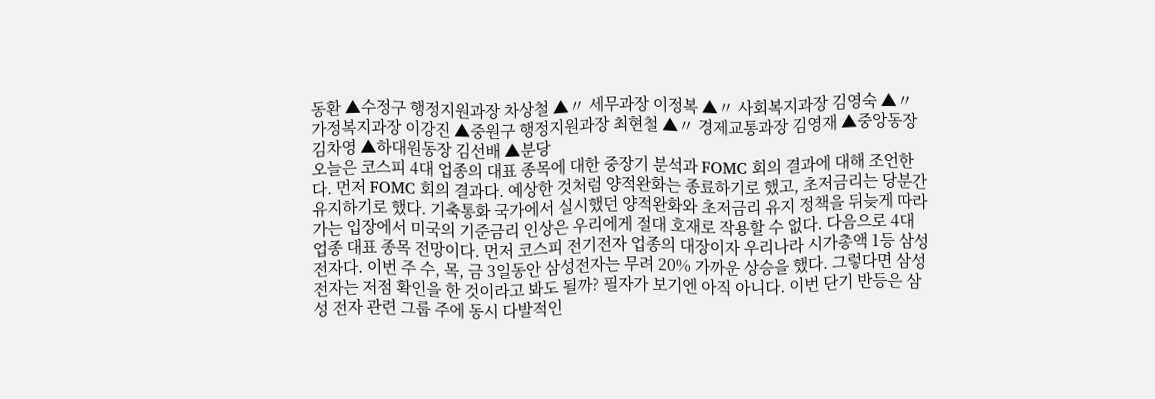동환 ▲수정구 행정지원과장 차상철 ▲〃 세무과장 이정복 ▲〃 사회복지과장 김영숙 ▲〃 가정복지과장 이강진 ▲중원구 행정지원과장 최현철 ▲〃 경제교통과장 김영재 ▲중앙동장 김차영 ▲하대원동장 김선배 ▲분당
오늘은 코스피 4대 업종의 대표 종목에 대한 중장기 분석과 FOMC 회의 결과에 대해 조언한다. 먼저 FOMC 회의 결과다. 예상한 것처럼 양적완화는 종료하기로 했고, 초저금리는 당분간 유지하기로 했다. 기축통화 국가에서 실시했던 양적완화와 초저금리 유지 정책을 뒤늦게 따라가는 입장에서 미국의 기준금리 인상은 우리에게 절대 호재로 작용할 수 없다. 다음으로 4대 업종 대표 종목 전망이다. 먼저 코스피 전기전자 업종의 대장이자 우리나라 시가총액 1등 삼성전자다. 이번 주 수, 목, 금 3일동안 삼성전자는 무려 20% 가까운 상승을 했다. 그렇다면 삼성전자는 저점 확인을 한 것이라고 봐도 될까? 필자가 보기엔 아직 아니다. 이번 단기 반등은 삼성 전자 관련 그룹 주에 동시 다발적인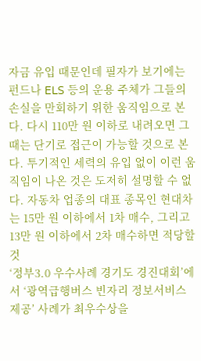자금 유입 때문인데 필자가 보기에는 펀드나 ELS 등의 운용 주체가 그들의 손실을 만회하기 위한 움직임으로 본다. 다시 110만 원 이하로 내려오면 그때는 단기로 접근이 가능할 것으로 본다. 투기적인 세력의 유입 없이 이런 움직임이 나온 것은 도저히 설명할 수 없다. 자동차 업종의 대표 종목인 현대차는 15만 원 이하에서 1차 매수, 그리고 13만 원 이하에서 2차 매수하면 적당할 것
‘정부3.0 우수사례 경기도 경진대회’에서 ‘광역급행버스 빈자리 정보서비스 제공’ 사례가 최우수상을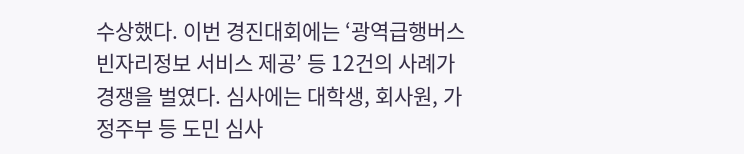수상했다. 이번 경진대회에는 ‘광역급행버스 빈자리정보 서비스 제공’ 등 12건의 사례가 경쟁을 벌였다. 심사에는 대학생, 회사원, 가정주부 등 도민 심사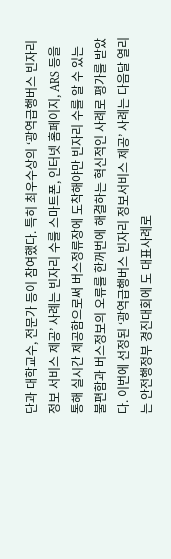단과 대학교수, 전문가 등이 참여했다. 특히 최우수상의 ‘광역급행버스 빈자리정보 서비스 제공’ 사례는 빈자리 수를 스마트폰, 인터넷 홈페이지, ARS 등을 통해 실시간 제공함으로써 버스정류장에 도착해야만 빈자리 수를 알 수 있는 불편함과 버스정보의 오류를 한꺼번에 해결하는 혁신적인 사례로 평가를 받았다. 이번에 선정된 ‘광역급행버스 빈자리 정보서비스 제공’ 사례는 다음달 열리는 안전행정부 경진대회에 도 대표사례로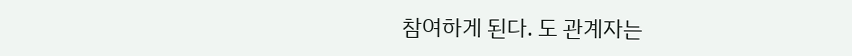참여하게 된다. 도 관계자는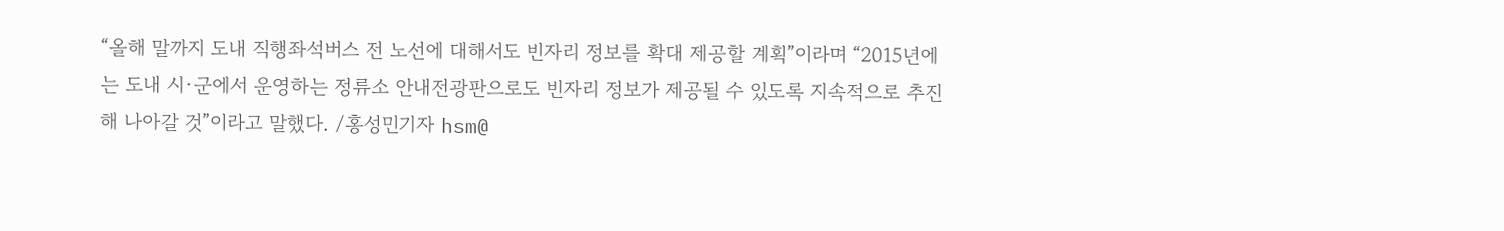“올해 말까지 도내 직행좌석버스 전 노선에 대해서도 빈자리 정보를 확대 제공할 계획”이라며 “2015년에는 도내 시·군에서 운영하는 정류소 안내전광판으로도 빈자리 정보가 제공될 수 있도록 지속적으로 추진해 나아갈 것”이라고 말했다. /홍성민기자 hsm@